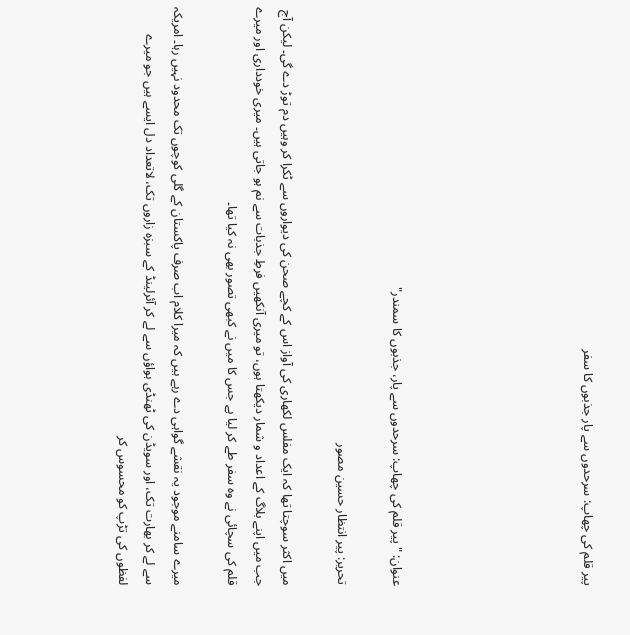پیر قلم کی چھاپ: سرحدوں سے پار جذبوں کا سفر






عنوان: "پیر قلم کی چھاپ: سرحدوں سے پار، جذبوں کا سمندر"

تحریر: پیر انتظار حسین مصور

میں اکثر سوچتا تھا کہ ایک مفلس لکھاری کی آواز اس کے کچے صحن کی دیواروں سے ٹکرا کر وہیں دم توڑ دے گی۔ لیکن آج جب میں اپنے بلاگ کے اعداد و شمار دیکھتا ہوں، تو میری آنکھیں فرطِ جذبات سے نم ہو جاتی ہیں۔ میری خودداری اور میرے قلم کی سچائی نے وہ سفر طے کر لیا ہے جس کا میں نے کبھی تصور بھی نہ کیا تھا۔

میرے سامنے موجود یہ نقشے گواہی دے رہے ہیں کہ میرا کلام اب صرف پاکستان کے گلی کوچوں تک محدود نہیں رہا۔ امریکہ سے لے کر بھارت تک، اور سویڈن کی ٹھنڈی ہواؤں سے لے کر آئرلینڈ کے سبزہ زاروں تک، لاتعداد دل ایسے ہیں جو میرے لفظوں کی تڑپ کو محسوس کر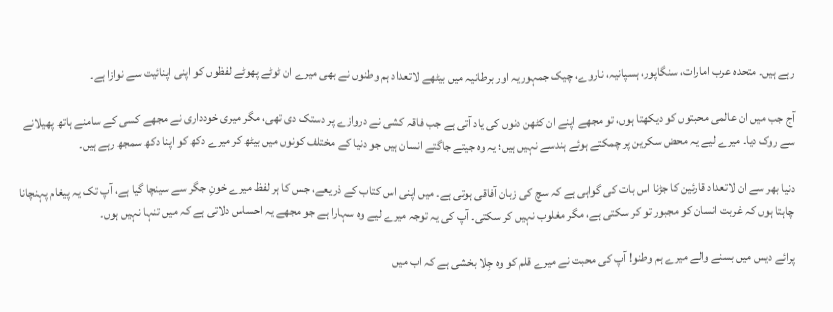رہے ہیں۔ متحدہ عرب امارات، سنگاپور، ہسپانیہ، ناروے، چیک جمہوریہ اور برطانیہ میں بیٹھے لاتعداد ہم وطنوں نے بھی میرے ان ٹوٹے پھوٹے لفظوں کو اپنی اپنائیت سے نوازا ہے۔

آج جب میں ان عالمی محبتوں کو دیکھتا ہوں، تو مجھے اپنے ان کٹھن دنوں کی یاد آتی ہے جب فاقہ کشی نے دروازے پر دستک دی تھی، مگر میری خودداری نے مجھے کسی کے سامنے ہاتھ پھیلانے سے روک دیا۔ میرے لیے یہ محض سکرین پر چمکتے ہوئے ہندسے نہیں ہیں؛ یہ وہ جیتے جاگتے انسان ہیں جو دنیا کے مختلف کونوں میں بیٹھ کر میرے دکھ کو اپنا دکھ سمجھ رہے ہیں۔

دنیا بھر سے ان لاتعداد قارئین کا جڑنا اس بات کی گواہی ہے کہ سچ کی زبان آفاقی ہوتی ہے۔ میں اپنی اس کتاب کے ذریعے، جس کا ہر لفظ میرے خونِ جگر سے سینچا گیا ہے، آپ تک یہ پیغام پہنچانا چاہتا ہوں کہ غربت انسان کو مجبور تو کر سکتی ہے، مگر مغلوب نہیں کر سکتی۔ آپ کی یہ توجہ میرے لیے وہ سہارا ہے جو مجھے یہ احساس دلاتی ہے کہ میں تنہا نہیں ہوں۔

پرائے دیس میں بسنے والے میرے ہم وطنو! آپ کی محبت نے میرے قلم کو وہ جِلا بخشی ہے کہ اب میں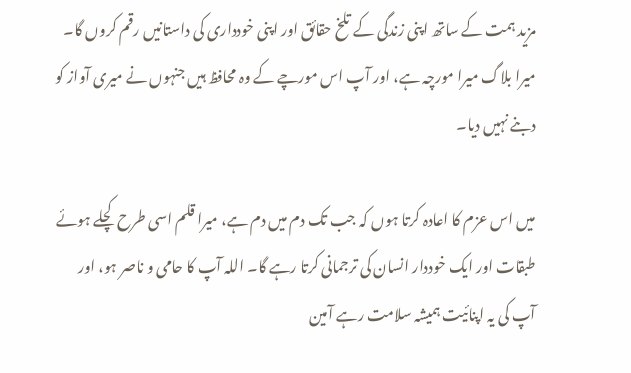مزید ہمت کے ساتھ اپنی زندگی کے تلخ حقائق اور اپنی خودداری کی داستانیں رقم کروں گا۔ میرا بلاگ میرا مورچہ ہے، اور آپ اس مورچے کے وہ محافظ ہیں جنہوں نے میری آواز کو دبنے نہیں دیا۔

میں اس عزم کا اعادہ کرتا ہوں کہ جب تک دم میں دم ہے، میرا قلم اسی طرح کچلے ہوئے طبقات اور ایک خوددار انسان کی ترجمانی کرتا رہے گا۔ اللہ آپ کا حامی و ناصر ہو، اور آپ کی یہ اپنائیت ہمیشہ سلامت رہے آمین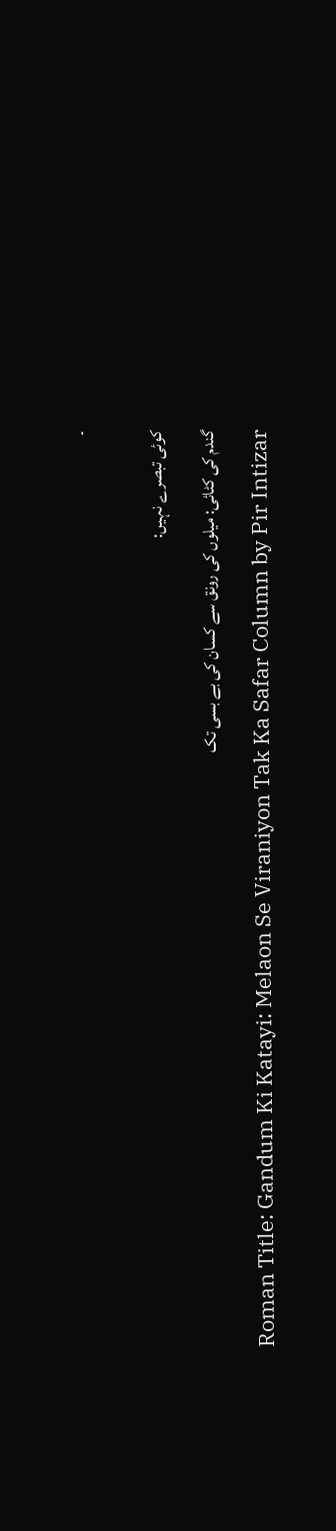۔


کوئی تبصرے نہیں:

گندم کی کٹائی: میلوں کی رونق سے کسان کی بے بسی تک

Roman Title: Gandum Ki Katayi: Melaon Se Viraniyon Tak Ka Safar Column by Pir Intizar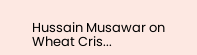Hussain Musawar on Wheat Cris...